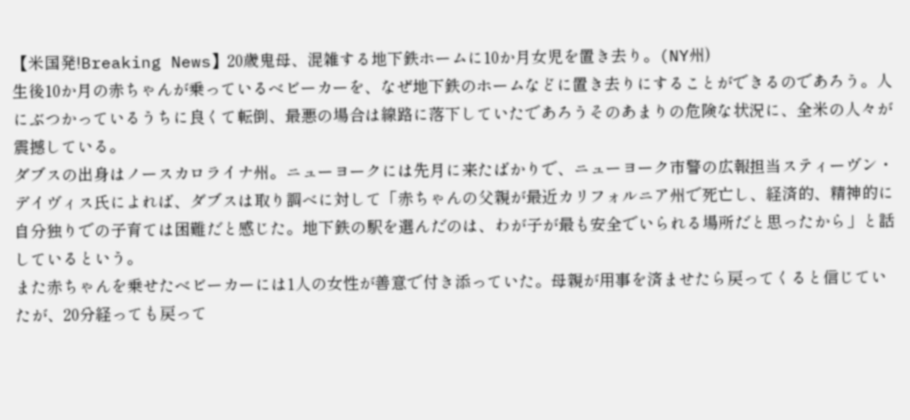【米国発!Breaking News】20歳鬼母、混雑する地下鉄ホームに10か月女児を置き去り。(NY州)
生後10か月の赤ちゃんが乗っているベビーカーを、なぜ地下鉄のホームなどに置き去りにすることができるのであろう。人にぶつかっているうちに良くて転倒、最悪の場合は線路に落下していたであろうそのあまりの危険な状況に、全米の人々が震撼している。
ダブスの出身はノースカロライナ州。ニューヨークには先月に来たばかりで、ニューヨーク市警の広報担当スティーヴン・デイヴィス氏によれば、ダブスは取り調べに対して「赤ちゃんの父親が最近カリフォルニア州で死亡し、経済的、精神的に自分独りでの子育ては困難だと感じた。地下鉄の駅を選んだのは、わが子が最も安全でいられる場所だと思ったから」と話しているという。
また赤ちゃんを乗せたベビーカーには1人の女性が善意で付き添っていた。母親が用事を済ませたら戻ってくると信じていたが、20分経っても戻って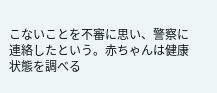こないことを不審に思い、警察に連絡したという。赤ちゃんは健康状態を調べる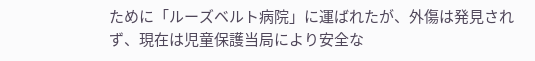ために「ルーズベルト病院」に運ばれたが、外傷は発見されず、現在は児童保護当局により安全な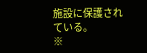施設に保護されている。
※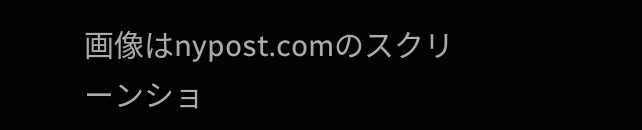画像はnypost.comのスクリーンショ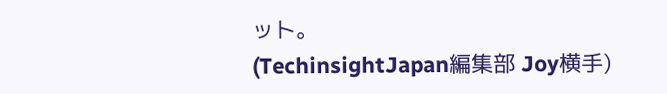ット。
(TechinsightJapan編集部 Joy横手)